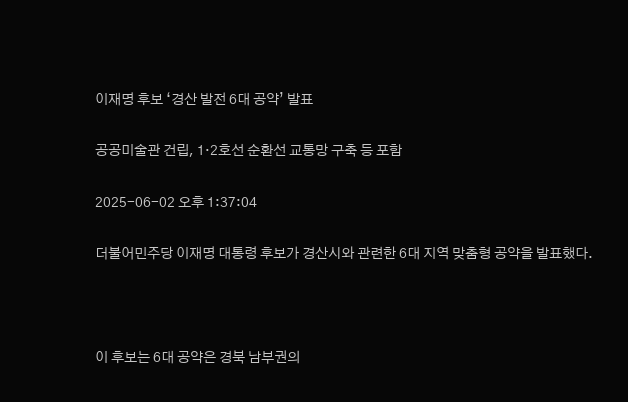이재명 후보 ‘경산 발전 6대 공약’ 발표

공공미술관 건립, 1·2호선 순환선 교통망 구축 등 포함

2025-06-02 오후 1:37:04

더불어민주당 이재명 대통령 후보가 경산시와 관련한 6대 지역 맞춤형 공약을 발표했다.



이 후보는 6대 공약은 경북 남부권의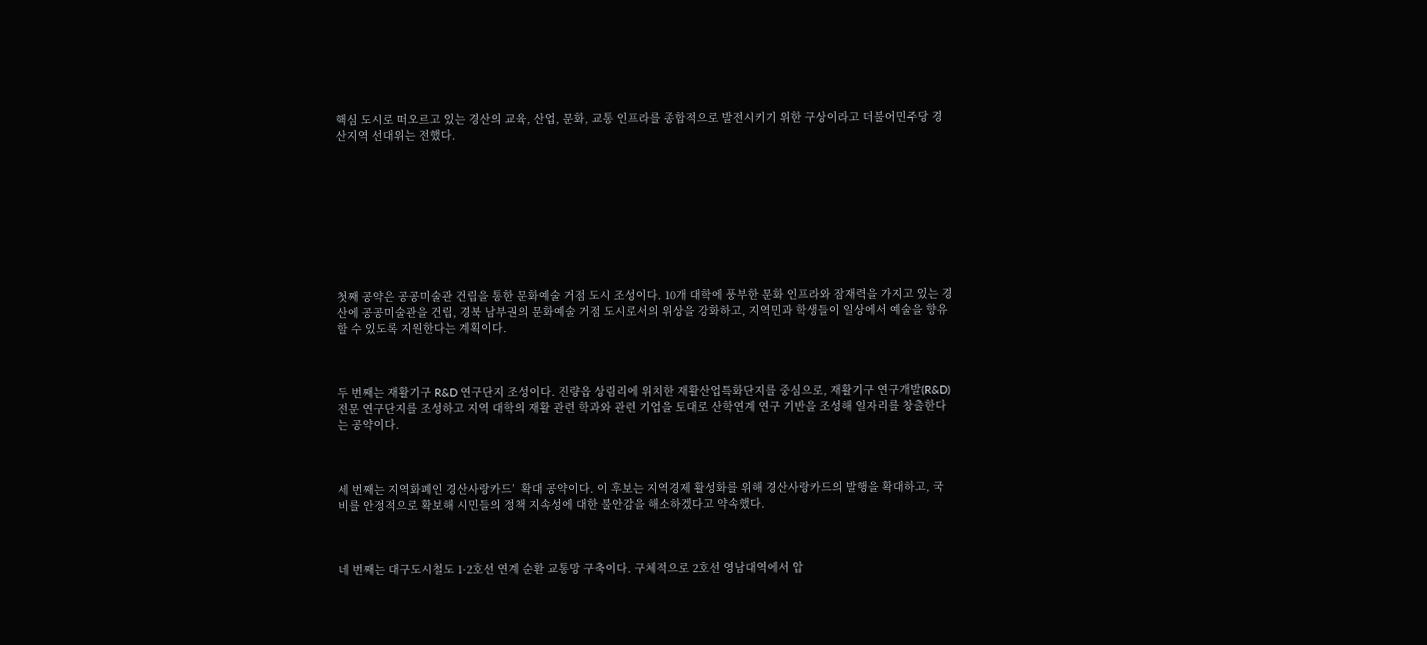핵심 도시로 떠오르고 있는 경산의 교육, 산업, 문화, 교통 인프라를 종합적으로 발전시키기 위한 구상이라고 더불어민주당 경산지역 선대위는 전했다.









첫째 공약은 공공미술관 건립을 통한 문화예술 거점 도시 조성이다. 10개 대학에 풍부한 문화 인프라와 잠재력을 가지고 있는 경산에 공공미술관을 건립, 경북 남부권의 문화예술 거점 도시로서의 위상을 강화하고, 지역민과 학생들이 일상에서 예술을 향유할 수 있도록 지원한다는 계획이다.



두 번째는 재활기구 R&D 연구단지 조성이다. 진량읍 상림리에 위치한 재활산업특화단지를 중심으로, 재활기구 연구개발(R&D) 전문 연구단지를 조성하고 지역 대학의 재활 관련 학과와 관련 기업을 토대로 산학연계 연구 기반을 조성해 일자리를 창출한다는 공약이다.



세 번째는 지역화폐인 경산사랑카드’  확대 공약이다. 이 후보는 지역경제 활성화를 위해 경산사랑카드의 발행을 확대하고, 국비를 안정적으로 확보해 시민들의 정책 지속성에 대한 불안감을 해소하겠다고 약속했다.



네 번째는 대구도시철도 1·2호선 연계 순환 교통망 구축이다. 구체적으로 2호선 영남대역에서 압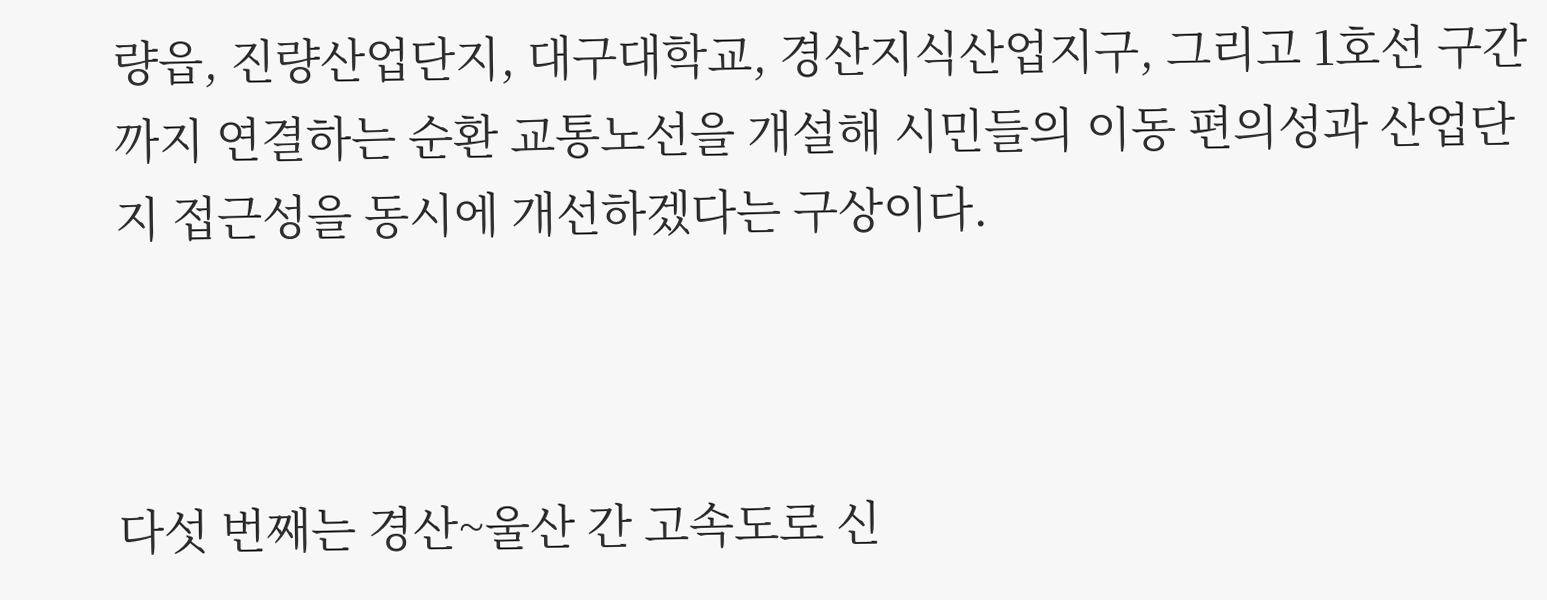량읍, 진량산업단지, 대구대학교, 경산지식산업지구, 그리고 1호선 구간까지 연결하는 순환 교통노선을 개설해 시민들의 이동 편의성과 산업단지 접근성을 동시에 개선하겠다는 구상이다.



다섯 번째는 경산~울산 간 고속도로 신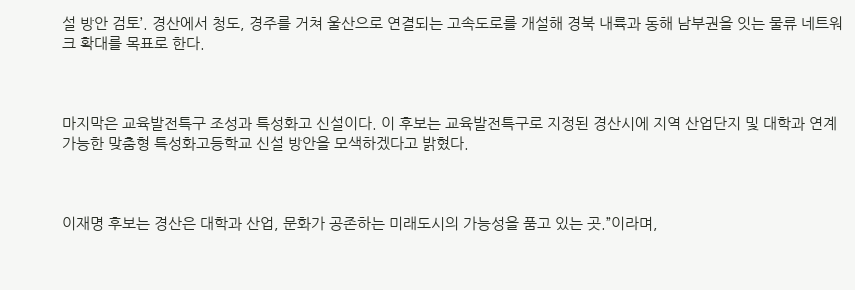설 방안 검토’. 경산에서 청도, 경주를 거쳐 울산으로 연결되는 고속도로를 개설해 경북 내륙과 동해 남부권을 잇는 물류 네트워크 확대를 목표로 한다.



마지막은 교육발전특구 조성과 특성화고 신설이다. 이 후보는 교육발전특구로 지정된 경산시에 지역 산업단지 및 대학과 연계 가능한 맞춤형 특성화고등학교 신설 방안을 모색하겠다고 밝혔다.



이재명 후보는 경산은 대학과 산업, 문화가 공존하는 미래도시의 가능성을 품고 있는 곳.”이라며,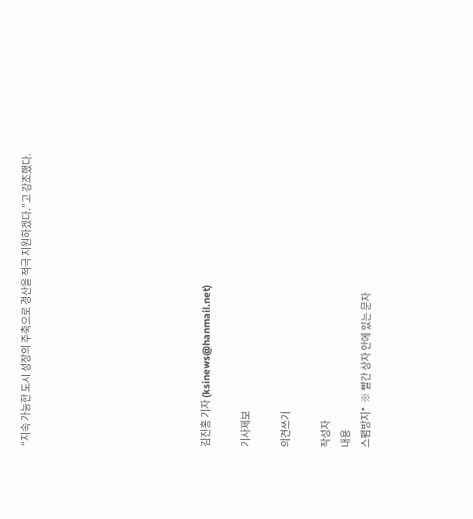“지속 가능한 도시 성장의 주축으로 경산을 적극 지원하겠다.”고 강조했다.








김진홍 기자 (ksinews@hanmail.net)

기사제보

의견쓰기

작성자
내용
스팸방지*  ※ 빨간 상자 안에 있는 문자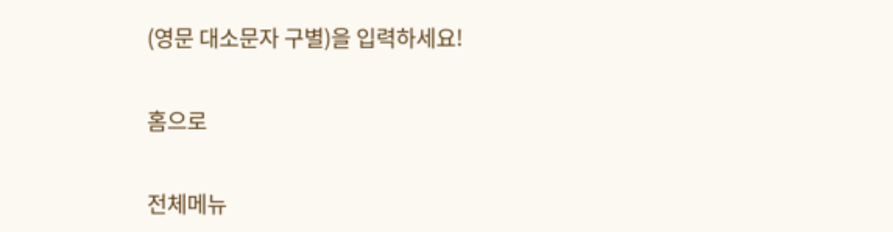(영문 대소문자 구별)을 입력하세요!

홈으로

전체메뉴